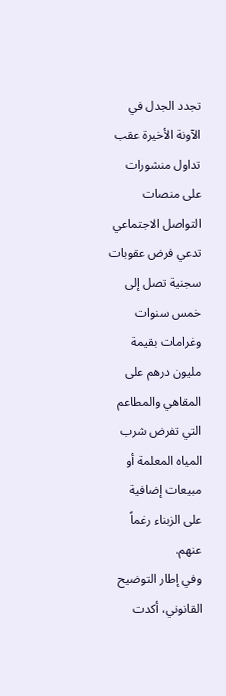تجدد الجدل في الآونة الأخيرة عقب تداول منشورات على منصات التواصل الاجتماعي تدعي فرض عقوبات سجنية تصل إلى خمس سنوات وغرامات بقيمة مليون درهم على المقاهي والمطاعم التي تفرض شرب المياه المعلمة أو مبيعات إضافية على الزبناء رغماً عنهم.
وفي إطار التوضيح القانوني، أكدت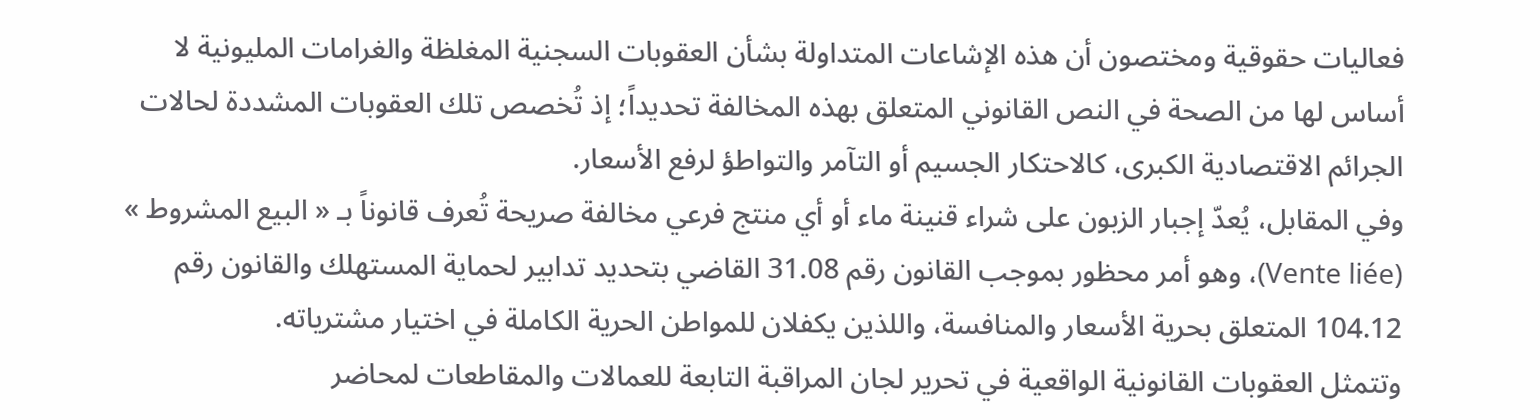فعاليات حقوقية ومختصون أن هذه الإشاعات المتداولة بشأن العقوبات السجنية المغلظة والغرامات المليونية لا أساس لها من الصحة في النص القانوني المتعلق بهذه المخالفة تحديداً؛ إذ تُخصص تلك العقوبات المشددة لحالات الجرائم الاقتصادية الكبرى، كالاحتكار الجسيم أو التآمر والتواطؤ لرفع الأسعار.
وفي المقابل، يُعدّ إجبار الزبون على شراء قنينة ماء أو أي منتج فرعي مخالفة صريحة تُعرف قانوناً بـ « البيع المشروط » (Vente liée)، وهو أمر محظور بموجب القانون رقم 31.08 القاضي بتحديد تدابير لحماية المستهلك والقانون رقم 104.12 المتعلق بحرية الأسعار والمنافسة، واللذين يكفلان للمواطن الحرية الكاملة في اختيار مشترياته.
وتتمثل العقوبات القانونية الواقعية في تحرير لجان المراقبة التابعة للعمالات والمقاطعات لمحاضر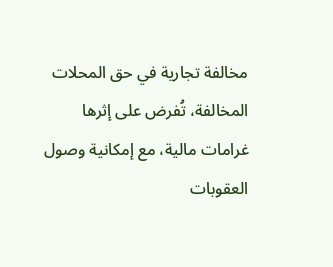مخالفة تجارية في حق المحلات المخالفة، تُفرض على إثرها غرامات مالية، مع إمكانية وصول العقوبات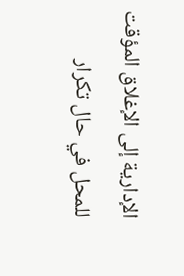الإدارية إلى الإغلاق المؤقت للمحل في حال تكرار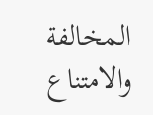المخالفة والامتناع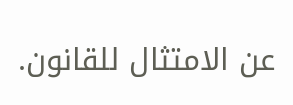عن الامتثال للقانون.